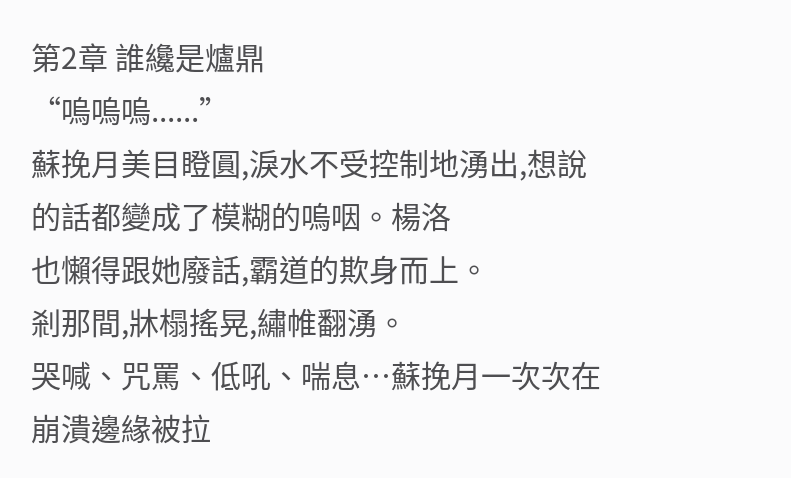第2章 誰纔是爐鼎
“嗚嗚嗚......”
蘇挽月美目瞪圓,淚水不受控制地湧出,想說的話都變成了模糊的嗚咽。楊洛
也懶得跟她廢話,霸道的欺身而上。
剎那間,牀榻搖晃,繡帷翻湧。
哭喊、咒罵、低吼、喘息…蘇挽月一次次在崩潰邊緣被拉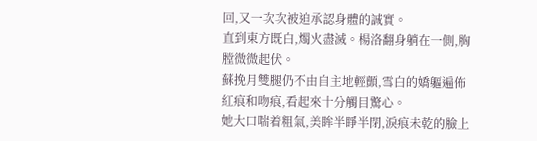回,又一次次被迫承認身體的誠實。
直到東方既白,燭火盡滅。楊洛翻身躺在一側,胸膛微微起伏。
蘇挽月雙腿仍不由自主地輕顫,雪白的嬌軀遍佈紅痕和吻痕,看起來十分觸目驚心。
她大口喘着粗氣,美眸半睜半閉,淚痕未乾的臉上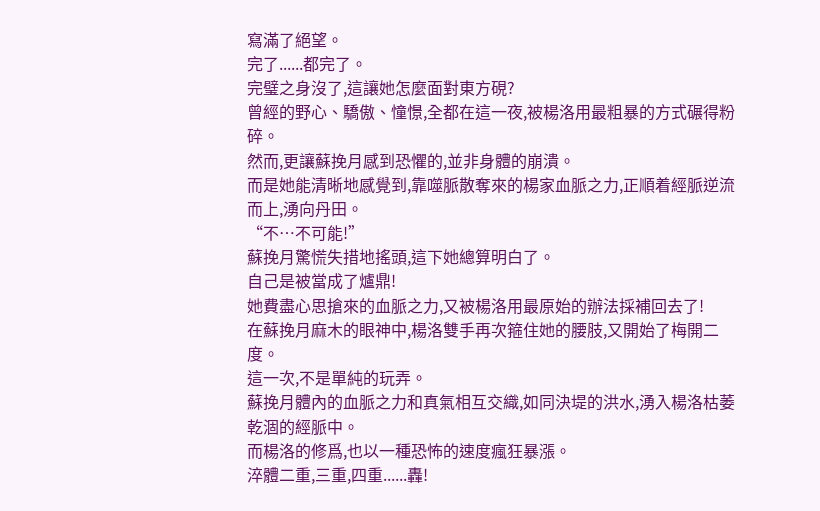寫滿了絕望。
完了......都完了。
完璧之身沒了,這讓她怎麼面對東方硯?
曾經的野心、驕傲、憧憬,全都在這一夜,被楊洛用最粗暴的方式碾得粉碎。
然而,更讓蘇挽月感到恐懼的,並非身體的崩潰。
而是她能清晰地感覺到,靠噬脈散奪來的楊家血脈之力,正順着經脈逆流而上,湧向丹田。
“不…不可能!”
蘇挽月驚慌失措地搖頭,這下她總算明白了。
自己是被當成了爐鼎!
她費盡心思搶來的血脈之力,又被楊洛用最原始的辦法採補回去了!
在蘇挽月麻木的眼神中,楊洛雙手再次箍住她的腰肢,又開始了梅開二度。
這一次,不是單純的玩弄。
蘇挽月體內的血脈之力和真氣相互交織,如同決堤的洪水,湧入楊洛枯萎乾涸的經脈中。
而楊洛的修爲,也以一種恐怖的速度瘋狂暴漲。
淬體二重,三重,四重......轟!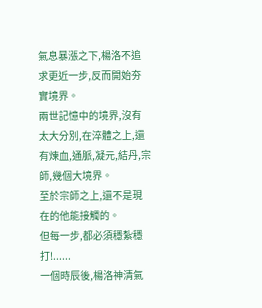氣息暴漲之下,楊洛不追求更近一步,反而開始夯實境界。
兩世記憶中的境界,沒有太大分別,在淬體之上,還有煉血,通脈,凝元,結丹,宗師,幾個大境界。
至於宗師之上,還不是現在的他能接觸的。
但每一步,都必須穩紮穩打!......
一個時辰後,楊洛神清氣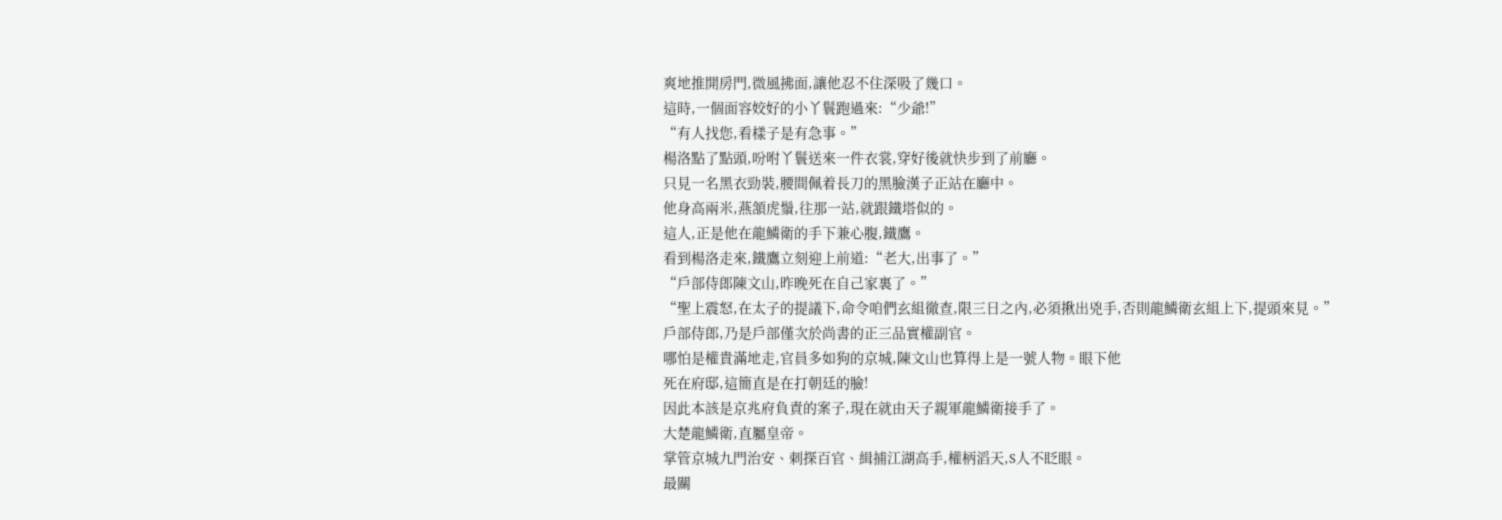爽地推開房門,微風拂面,讓他忍不住深吸了幾口。
這時,一個面容姣好的小丫鬟跑過來:“少爺!”
“有人找您,看樣子是有急事。”
楊洛點了點頭,吩咐丫鬟送來一件衣裳,穿好後就快步到了前廳。
只見一名黑衣勁裝,腰間佩着長刀的黑臉漢子正站在廳中。
他身高兩米,燕頷虎鬚,往那一站,就跟鐵塔似的。
這人,正是他在龍鱗衛的手下兼心腹,鐵鷹。
看到楊洛走來,鐵鷹立刻迎上前道:“老大,出事了。”
“戶部侍郎陳文山,昨晚死在自己家裏了。”
“聖上震怒,在太子的提議下,命令咱們玄組徹查,限三日之內,必須揪出兇手,否則龍鱗衛玄組上下,提頭來見。”
戶部侍郎,乃是戶部僅次於尚書的正三品實權副官。
哪怕是權貴滿地走,官員多如狗的京城,陳文山也算得上是一號人物。眼下他
死在府邸,這簡直是在打朝廷的臉!
因此本該是京兆府負責的案子,現在就由天子親軍龍鱗衛接手了。
大楚龍鱗衛,直屬皇帝。
掌管京城九門治安、刺探百官、緝捕江湖高手,權柄滔天,S人不眨眼。
最關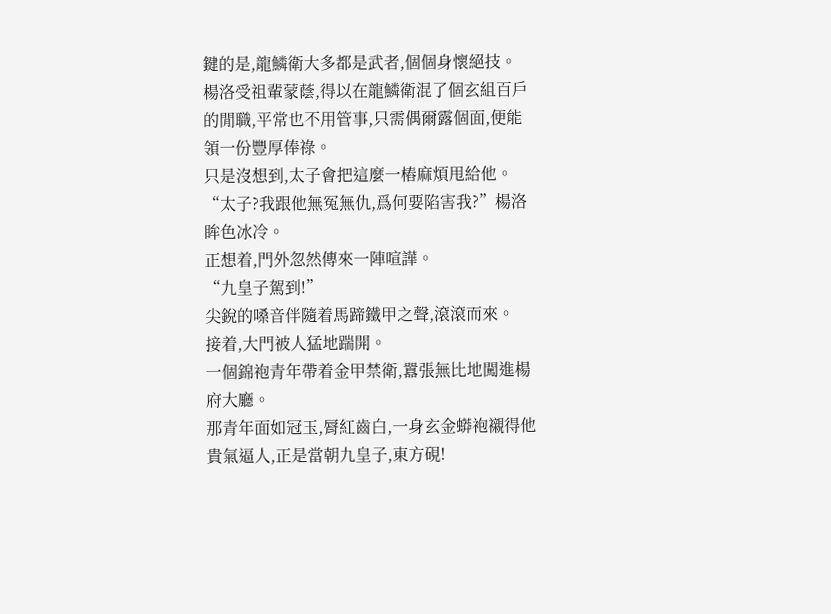鍵的是,龍鱗衛大多都是武者,個個身懷絕技。
楊洛受祖輩蒙蔭,得以在龍鱗衛混了個玄組百戶的閒職,平常也不用管事,只需偶爾露個面,便能領一份豐厚俸祿。
只是沒想到,太子會把這麼一樁麻煩甩給他。
“太子?我跟他無冤無仇,爲何要陷害我?”楊洛眸色冰冷。
正想着,門外忽然傳來一陣喧譁。
“九皇子駕到!”
尖銳的嗓音伴隨着馬蹄鐵甲之聲,滾滾而來。
接着,大門被人猛地踹開。
一個錦袍青年帶着金甲禁衛,囂張無比地闖進楊府大廳。
那青年面如冠玉,脣紅齒白,一身玄金蟒袍襯得他貴氣逼人,正是當朝九皇子,東方硯!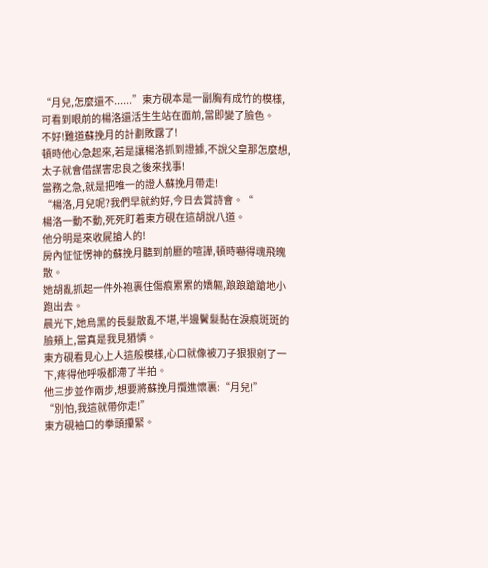“月兒,怎麼還不......”東方硯本是一副胸有成竹的模樣,可看到眼前的楊洛還活生生站在面前,當即變了臉色。
不好!難道蘇挽月的計劃敗露了!
頓時他心急起來,若是讓楊洛抓到證據,不說父皇那怎麼想,太子就會借謀害忠良之後來找事!
當務之急,就是把唯一的證人蘇挽月帶走!
“楊洛,月兒呢?我們早就約好,今日去賞詩會。“
楊洛一動不動,死死盯着東方硯在這胡說八道。
他分明是來收屍搶人的!
房內怔怔愣神的蘇挽月聽到前廳的喧譁,頓時嚇得魂飛魄散。
她胡亂抓起一件外袍裹住傷痕累累的嬌軀,踉踉蹌蹌地小跑出去。
晨光下,她烏黑的長髮散亂不堪,半邊鬢髮黏在淚痕斑斑的臉頰上,當真是我見猶憐。
東方硯看見心上人這般模樣,心口就像被刀子狠狠剜了一下,疼得他呼吸都滯了半拍。
他三步並作兩步,想要將蘇挽月攬進懷裏:“月兒!”
“別怕,我這就帶你走!”
東方硯袖口的拳頭攥緊。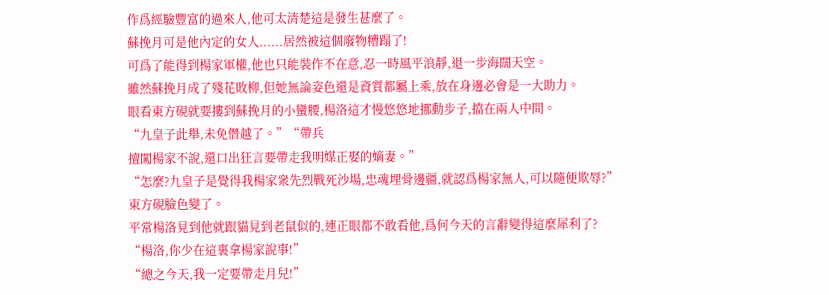作爲經驗豐富的過來人,他可太清楚這是發生甚麼了。
蘇挽月可是他內定的女人......居然被這個廢物糟蹋了!
可爲了能得到楊家軍權,他也只能裝作不在意,忍一時風平浪靜,退一步海闊天空。
雖然蘇挽月成了殘花敗柳,但她無論姿色還是資質都屬上乘,放在身邊必會是一大助力。
眼看東方硯就要摟到蘇挽月的小蠻腰,楊洛這才慢悠悠地挪動步子,擋在兩人中間。
“九皇子此舉,未免僭越了。”“帶兵
擅闖楊家不說,還口出狂言要帶走我明媒正娶的嫡妻。”
“怎麼?九皇子是覺得我楊家衆先烈戰死沙場,忠魂埋骨邊疆,就認爲楊家無人,可以隨便欺辱?”
東方硯臉色變了。
平常楊洛見到他就跟貓見到老鼠似的,連正眼都不敢看他,爲何今天的言辭變得這麼犀利了?
“楊洛,你少在這裏拿楊家說事!”
“總之今天,我一定要帶走月兒!”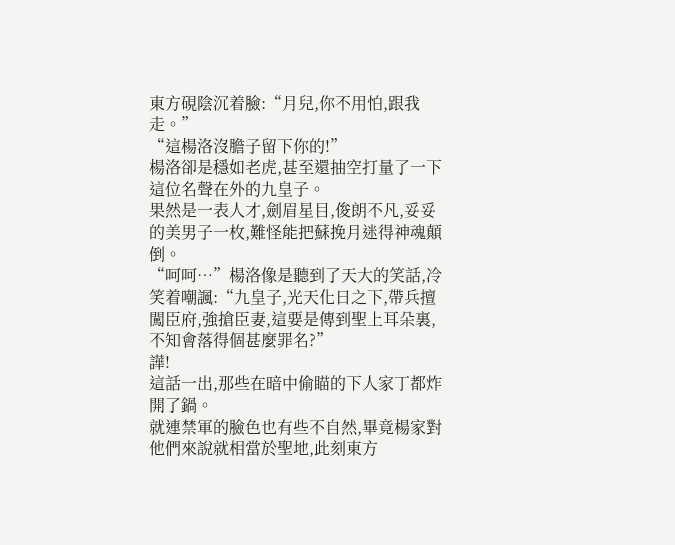東方硯陰沉着臉:“月兒,你不用怕,跟我走。”
“這楊洛沒膽子留下你的!”
楊洛卻是穩如老虎,甚至還抽空打量了一下這位名聲在外的九皇子。
果然是一表人才,劍眉星目,俊朗不凡,妥妥的美男子一枚,難怪能把蘇挽月迷得神魂顛倒。
“呵呵…”楊洛像是聽到了天大的笑話,冷笑着嘲諷:“九皇子,光天化日之下,帶兵擅闖臣府,強搶臣妻,這要是傳到聖上耳朵裏,不知會落得個甚麼罪名?”
譁!
這話一出,那些在暗中偷瞄的下人家丁都炸開了鍋。
就連禁軍的臉色也有些不自然,畢竟楊家對他們來說就相當於聖地,此刻東方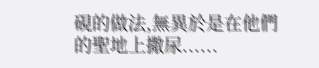硯的做法,無異於是在他們的聖地上撒尿......